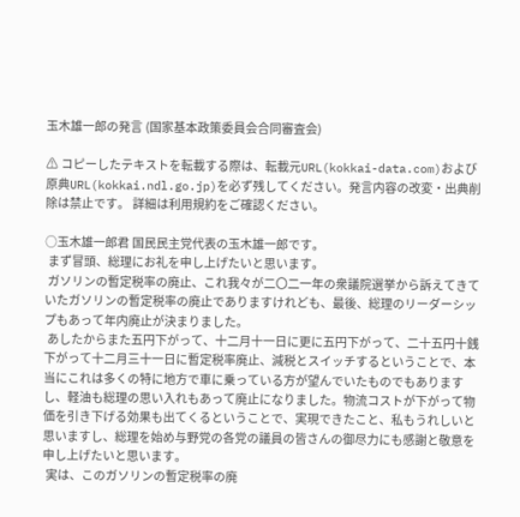玉木雄一郎の発言 (国家基本政策委員会合同審査会)

⚠ コピーしたテキストを転載する際は、転載元URL(kokkai-data.com)および原典URL(kokkai.ndl.go.jp)を必ず残してください。発言内容の改変・出典削除は禁止です。 詳細は利用規約をご確認ください。

○玉木雄一郎君 国民民主党代表の玉木雄一郎です。
 まず冒頭、総理にお礼を申し上げたいと思います。
 ガソリンの暫定税率の廃止、これ我々が二〇二一年の衆議院選挙から訴えてきていたガソリンの暫定税率の廃止でありますけれども、最後、総理のリーダーシップもあって年内廃止が決まりました。
 あしたからまた五円下がって、十二月十一日に更に五円下がって、二十五円十銭下がって十二月三十一日に暫定税率廃止、減税とスイッチするということで、本当にこれは多くの特に地方で車に乗っている方が望んでいたものでもありますし、軽油も総理の思い入れもあって廃止になりました。物流コストが下がって物価を引き下げる効果も出てくるということで、実現できたこと、私もうれしいと思いますし、総理を始め与野党の各党の議員の皆さんの御尽力にも感謝と敬意を申し上げたいと思います。
 実は、このガソリンの暫定税率の廃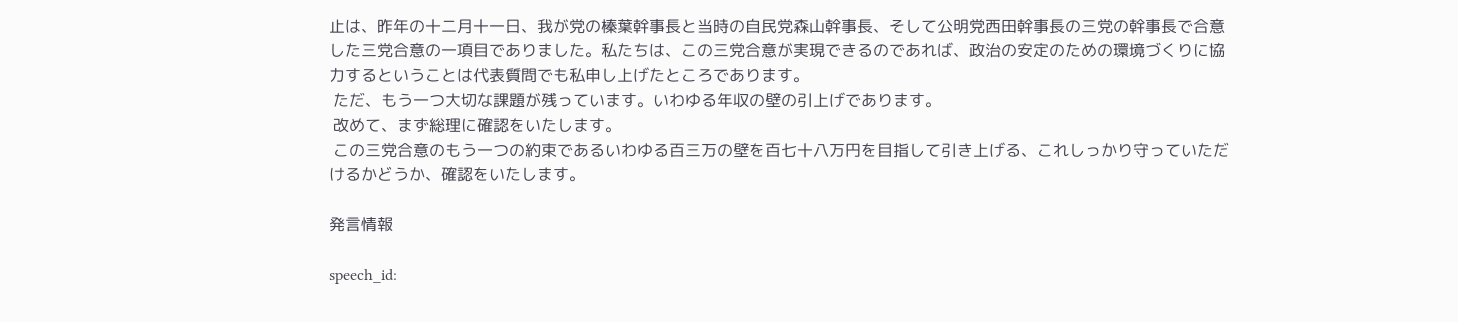止は、昨年の十二月十一日、我が党の榛葉幹事長と当時の自民党森山幹事長、そして公明党西田幹事長の三党の幹事長で合意した三党合意の一項目でありました。私たちは、この三党合意が実現できるのであれば、政治の安定のための環境づくりに協力するということは代表質問でも私申し上げたところであります。
 ただ、もう一つ大切な課題が残っています。いわゆる年収の壁の引上げであります。
 改めて、まず総理に確認をいたします。
 この三党合意のもう一つの約束であるいわゆる百三万の壁を百七十八万円を目指して引き上げる、これしっかり守っていただけるかどうか、確認をいたします。

発言情報

speech_id: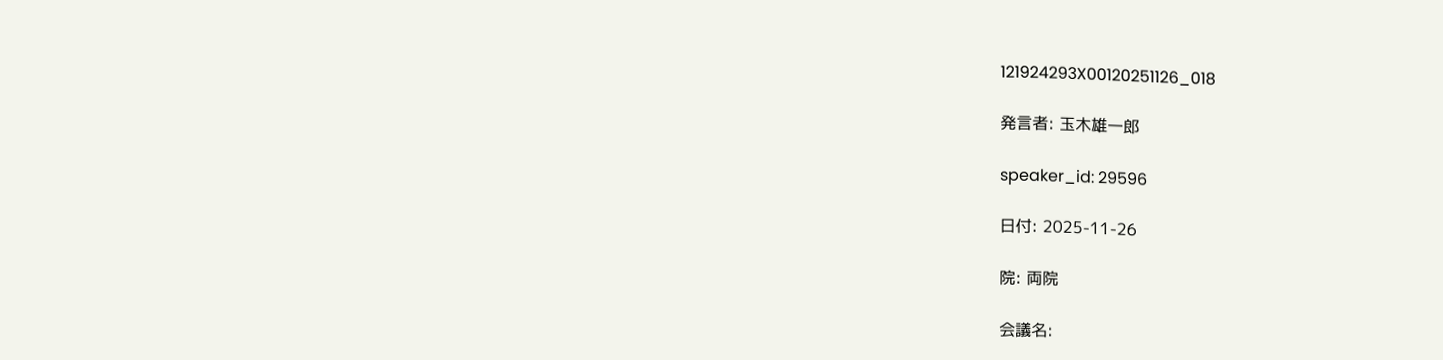121924293X00120251126_018

発言者: 玉木雄一郎

speaker_id: 29596

日付: 2025-11-26

院: 両院

会議名: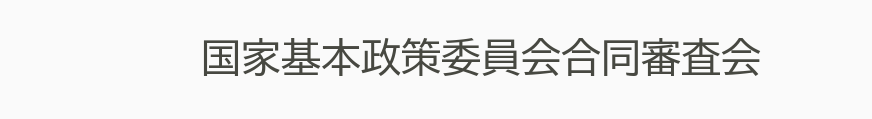国家基本政策委員会合同審査会